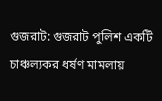গুজরাট: গুজরাট পুলিশ একটি চাঞ্চল্যকর ধর্ষণ মামলায়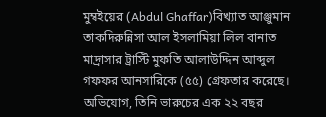মুম্বইয়ের (Abdul Ghaffar)বিখ্যাত আঞ্জুমান তাকদিরুন্নিসা আল ইসলামিয়া লিল বানাত মাদ্রাসার ট্রাস্টি মুফতি আলাউদ্দিন আব্দুল গফফর আনসারিকে (৫৫) গ্রেফতার করেছে। অভিযোগ, তিনি ভারুচের এক ২২ বছর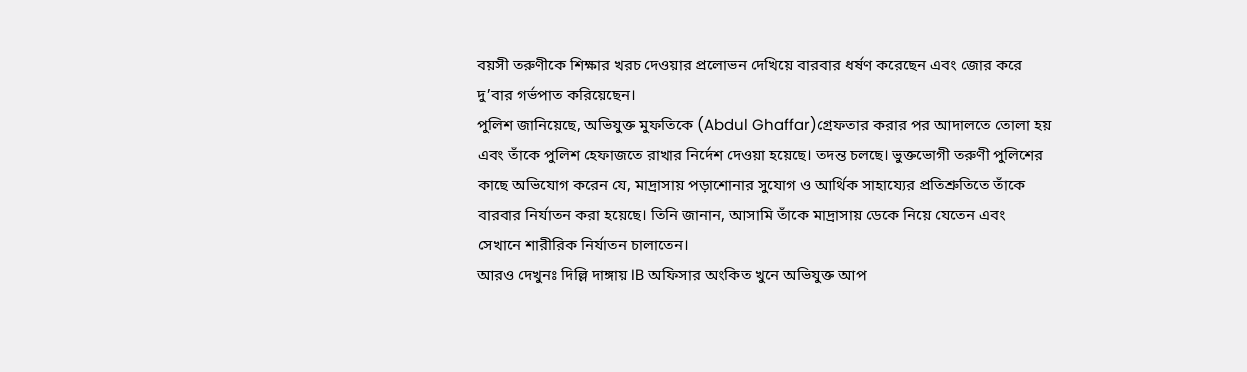বয়সী তরুণীকে শিক্ষার খরচ দেওয়ার প্রলোভন দেখিয়ে বারবার ধর্ষণ করেছেন এবং জোর করে দু’বার গর্ভপাত করিয়েছেন।
পুলিশ জানিয়েছে, অভিযুক্ত মুফতিকে (Abdul Ghaffar)গ্রেফতার করার পর আদালতে তোলা হয় এবং তাঁকে পুলিশ হেফাজতে রাখার নির্দেশ দেওয়া হয়েছে। তদন্ত চলছে। ভুক্তভোগী তরুণী পুলিশের কাছে অভিযোগ করেন যে, মাদ্রাসায় পড়াশোনার সুযোগ ও আর্থিক সাহায্যের প্রতিশ্রুতিতে তাঁকে বারবার নির্যাতন করা হয়েছে। তিনি জানান, আসামি তাঁকে মাদ্রাসায় ডেকে নিয়ে যেতেন এবং সেখানে শারীরিক নির্যাতন চালাতেন।
আরও দেখুনঃ দিল্লি দাঙ্গায় IB অফিসার অংকিত খুনে অভিযুক্ত আপ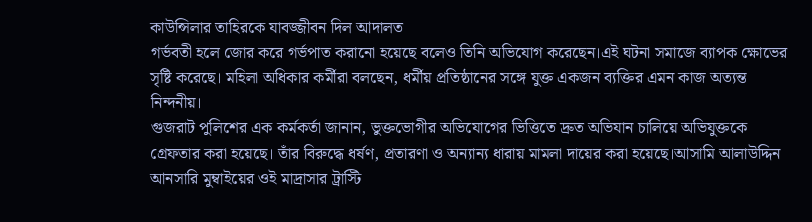কাউন্সিলার তাহিরকে যাবজ্জীবন দিল আদালত
গর্ভবতী হলে জোর করে গর্ভপাত করানো হয়েছে বলেও তিনি অভিযোগ করেছেন।এই ঘটনা সমাজে ব্যাপক ক্ষোভের সৃষ্টি করেছে। মহিলা অধিকার কর্মীরা বলছেন, ধর্মীয় প্রতিষ্ঠানের সঙ্গে যুক্ত একজন ব্যক্তির এমন কাজ অত্যন্ত নিন্দনীয়।
গুজরাট পুলিশের এক কর্মকর্তা জানান, ভুক্তভোগীর অভিযোগের ভিত্তিতে দ্রুত অভিযান চালিয়ে অভিযুক্তকে গ্রেফতার করা হয়েছে। তাঁর বিরুদ্ধে ধর্ষণ, প্রতারণা ও অন্যান্য ধারায় মামলা দায়ের করা হয়েছে।আসামি আলাউদ্দিন আনসারি মুম্বাইয়ের ওই মাদ্রাসার ট্রাস্টি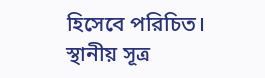হিসেবে পরিচিত। স্থানীয় সূত্র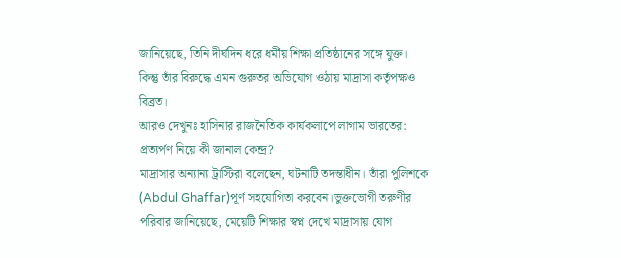জানিয়েছে, তিনি দীর্ঘদিন ধরে ধর্মীয় শিক্ষা প্রতিষ্ঠানের সঙ্গে যুক্ত। কিন্তু তাঁর বিরুদ্ধে এমন গুরুতর অভিযোগ ওঠায় মাদ্রাসা কর্তৃপক্ষও বিব্রত।
আরও দেখুনঃ হাসিনার রাজনৈতিক কার্যকলাপে লাগাম ভারতের: প্রত্যর্পণ নিয়ে কী জানাল কেন্দ্র?
মাদ্রাসার অন্যান্য ট্রাস্টিরা বলেছেন, ঘটনাটি তদন্তাধীন। তাঁরা পুলিশকে (Abdul Ghaffar)পূর্ণ সহযোগিতা করবেন।ভুক্তভোগী তরুণীর পরিবার জানিয়েছে, মেয়েটি শিক্ষার স্বপ্ন দেখে মাদ্রাসায় যোগ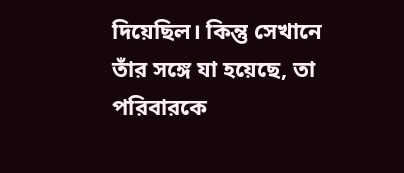দিয়েছিল। কিন্তু সেখানে তাঁর সঙ্গে যা হয়েছে, তা পরিবারকে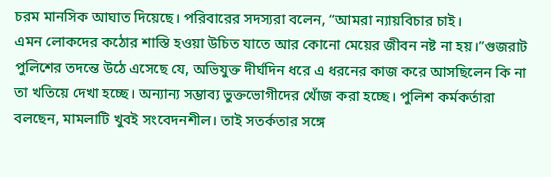চরম মানসিক আঘাত দিয়েছে। পরিবারের সদস্যরা বলেন, “আমরা ন্যায়বিচার চাই।
এমন লোকদের কঠোর শাস্তি হওয়া উচিত যাতে আর কোনো মেয়ের জীবন নষ্ট না হয়।”গুজরাট পুলিশের তদন্তে উঠে এসেছে যে, অভিযুক্ত দীর্ঘদিন ধরে এ ধরনের কাজ করে আসছিলেন কি না তা খতিয়ে দেখা হচ্ছে। অন্যান্য সম্ভাব্য ভুক্তভোগীদের খোঁজ করা হচ্ছে। পুলিশ কর্মকর্তারা বলছেন, মামলাটি খুবই সংবেদনশীল। তাই সতর্কতার সঙ্গে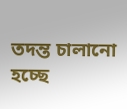তদন্ত চালানো হচ্ছে